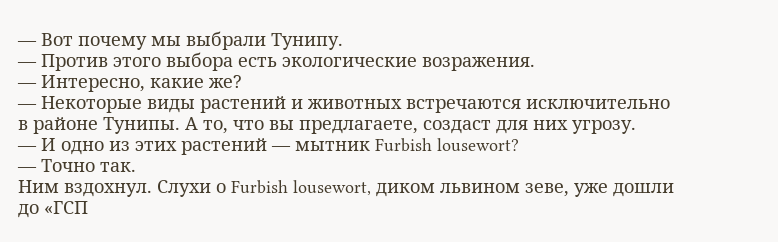— Вот почему мы выбрали Тунипу.
— Против этого выбора есть экологические возражения.
— Интересно, какие же?
— Некоторые виды растений и животных встречаются исключительно в районе Тунипы. А то, что вы предлагаете, создаст для них угрозу.
— И одно из этих растений — мытник Furbish lousewort?
— Точно так.
Ним вздохнул. Слухи о Furbish lousewort, диком львином зеве, уже дошли до «ГСП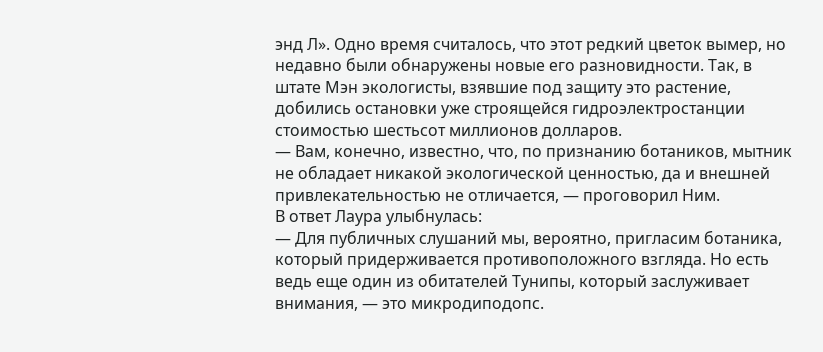энд Л». Одно время считалось, что этот редкий цветок вымер, но недавно были обнаружены новые его разновидности. Так, в штате Мэн экологисты, взявшие под защиту это растение, добились остановки уже строящейся гидроэлектростанции стоимостью шестьсот миллионов долларов.
— Вам, конечно, известно, что, по признанию ботаников, мытник не обладает никакой экологической ценностью, да и внешней привлекательностью не отличается, — проговорил Ним.
В ответ Лаура улыбнулась:
— Для публичных слушаний мы, вероятно, пригласим ботаника, который придерживается противоположного взгляда. Но есть ведь еще один из обитателей Тунипы, который заслуживает внимания, — это микродиподопс.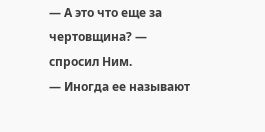— А это что еще за чертовщина? — спросил Ним.
— Иногда ее называют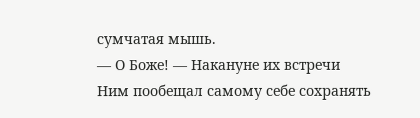сумчатая мышь.
— О Боже! — Накануне их встречи Ним пообещал самому себе сохранять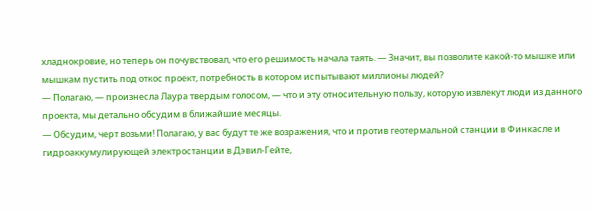хладнокровие, но теперь он почувствовал, что его решимость начала таять. — Значит, вы позволите какой-то мышке или мышкам пустить под откос проект, потребность в котором испытывают миллионы людей?
— Полагаю, — произнесла Лаура твердым голосом, — что и эту относительную пользу, которую извлекут люди из данного проекта, мы детально обсудим в ближайшие месяцы.
— Обсудим, черт возьми! Полагаю, у вас будут те же возражения, что и против геотермальной станции в Финкасле и гидроаккумулирующей электростанции в Дэвил-Гейте,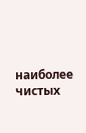наиболее чистых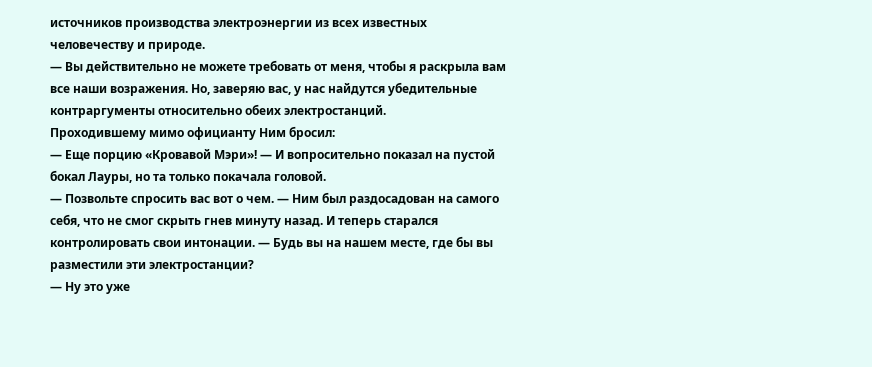источников производства электроэнергии из всех известных человечеству и природе.
— Вы действительно не можете требовать от меня, чтобы я раскрыла вам все наши возражения. Но, заверяю вас, у нас найдутся убедительные контраргументы относительно обеих электростанций.
Проходившему мимо официанту Ним бросил:
— Еще порцию «Кровавой Мэри»! — И вопросительно показал на пустой бокал Лауры, но та только покачала головой.
— Позвольте спросить вас вот о чем. — Ним был раздосадован на самого себя, что не смог скрыть гнев минуту назад. И теперь старался контролировать свои интонации. — Будь вы на нашем месте, где бы вы разместили эти электростанции?
— Ну это уже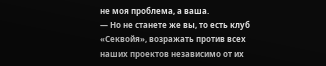не моя проблема, а ваша.
— Но не станете же вы, то есть клуб «Секвойя», возражать против всех наших проектов независимо от их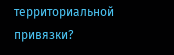территориальной привязки?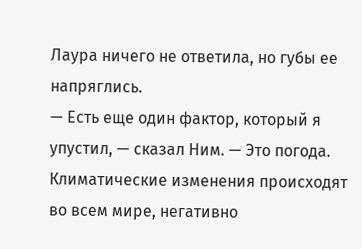Лаура ничего не ответила, но губы ее напряглись.
— Есть еще один фактор, который я упустил, — сказал Ним. — Это погода. Климатические изменения происходят во всем мире, негативно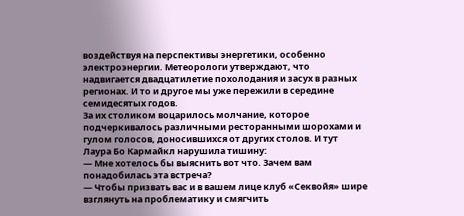воздействуя на перспективы энергетики, особенно электроэнергии. Метеорологи утверждают, что надвигается двадцатилетие похолодания и засух в разных регионах. И то и другое мы уже пережили в середине семидесятых годов.
За их столиком воцарилось молчание, которое подчеркивалось различными ресторанными шорохами и гулом голосов, доносившихся от других столов. И тут Лаура Бо Кармайкл нарушила тишину:
— Мне хотелось бы выяснить вот что. Зачем вам понадобилась эта встреча?
— Чтобы призвать вас и в вашем лице клуб «Секвойя» шире взглянуть на проблематику и смягчить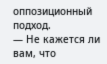оппозиционный подход.
— Не кажется ли вам, что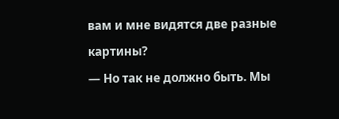вам и мне видятся две разные картины?
— Но так не должно быть. Мы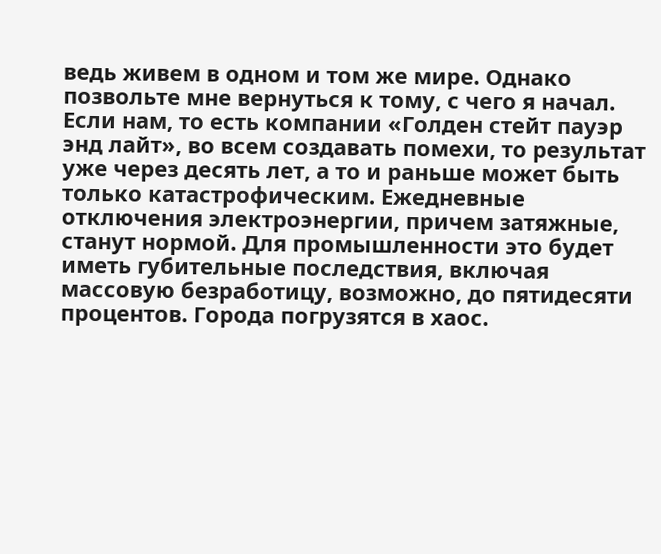ведь живем в одном и том же мире. Однако позвольте мне вернуться к тому, с чего я начал. Если нам, то есть компании «Голден стейт пауэр энд лайт», во всем создавать помехи, то результат уже через десять лет, а то и раньше может быть только катастрофическим. Ежедневные отключения электроэнергии, причем затяжные, станут нормой. Для промышленности это будет иметь губительные последствия, включая массовую безработицу, возможно, до пятидесяти процентов. Города погрузятся в хаос.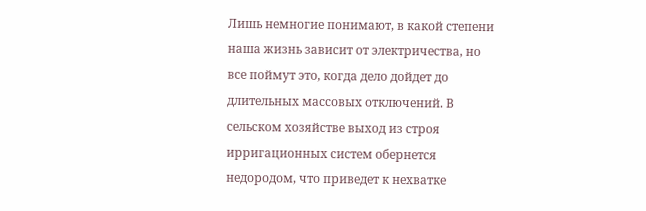Лишь немногие понимают, в какой степени наша жизнь зависит от электричества, но все поймут это, когда дело дойдет до длительных массовых отключений. В сельском хозяйстве выход из строя ирригационных систем обернется недородом, что приведет к нехватке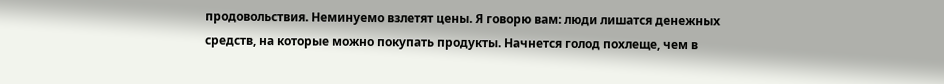продовольствия. Неминуемо взлетят цены. Я говорю вам: люди лишатся денежных средств, на которые можно покупать продукты. Начнется голод похлеще, чем в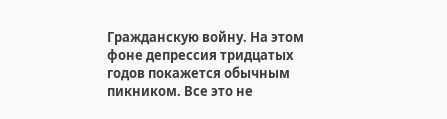Гражданскую войну. На этом фоне депрессия тридцатых годов покажется обычным пикником. Все это не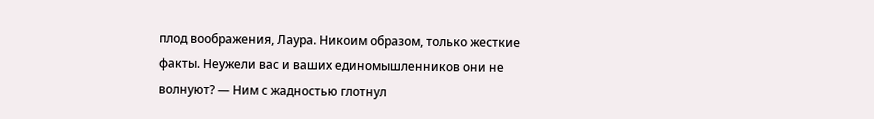плод воображения, Лаура. Никоим образом, только жесткие факты. Неужели вас и ваших единомышленников они не волнуют? — Ним с жадностью глотнул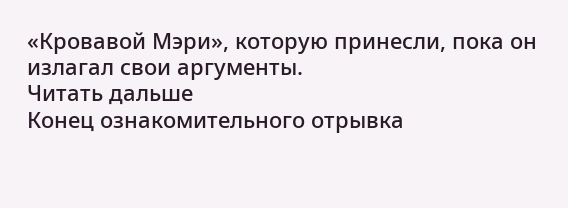«Кровавой Мэри», которую принесли, пока он излагал свои аргументы.
Читать дальше
Конец ознакомительного отрывка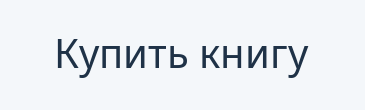Купить книгу